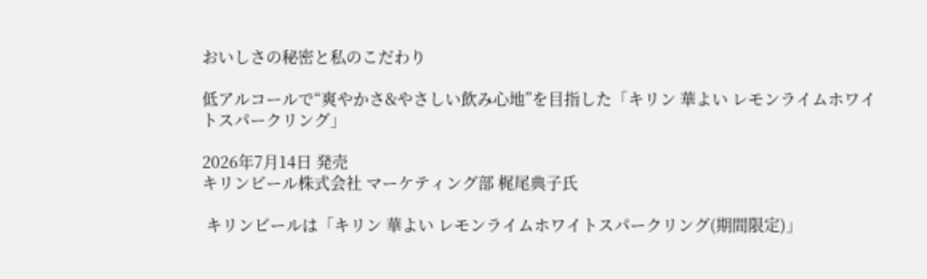おいしさの秘密と私のこだわり

低アルコールで“爽やかさ&やさしい飲み心地”を目指した「キリン 華よい レモンライムホワイトスパークリング」

2026年7月14日 発売
キリンビール株式会社 マーケティング部 梶尾典子氏

 キリンビールは「キリン 華よい レモンライムホワイトスパークリング(期間限定)」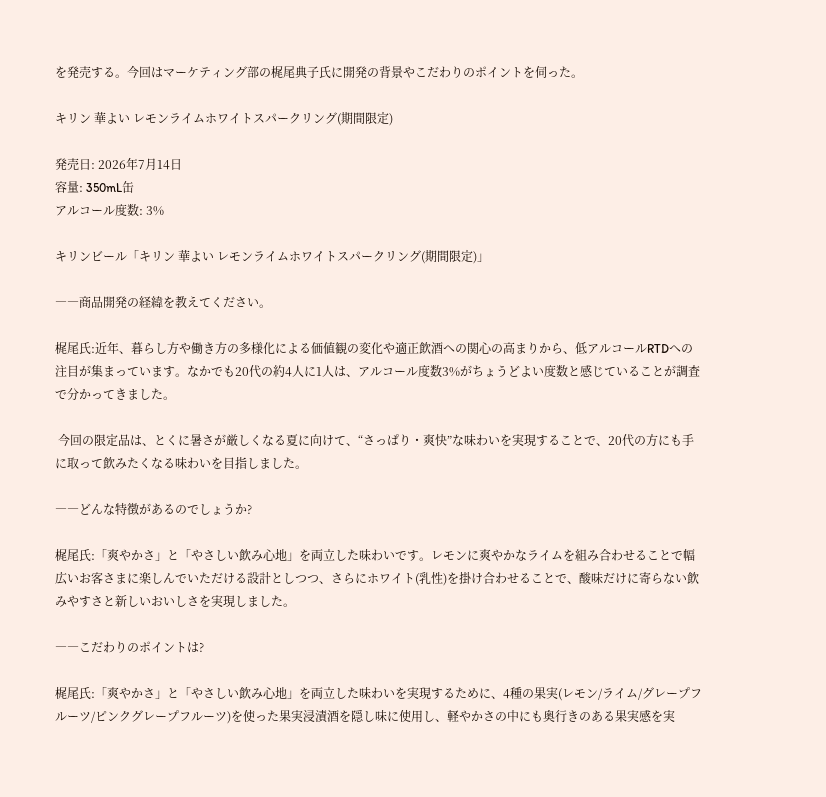を発売する。今回はマーケティング部の梶尾典子氏に開発の背景やこだわりのポイントを伺った。

キリン 華よい レモンライムホワイトスパークリング(期間限定)

発売日: 2026年7月14日
容量: 350mL缶
アルコール度数: 3%

キリンビール「キリン 華よい レモンライムホワイトスパークリング(期間限定)」

――商品開発の経緯を教えてください。

梶尾氏:近年、暮らし方や働き方の多様化による価値観の変化や適正飲酒への関心の高まりから、低アルコールRTDへの注目が集まっています。なかでも20代の約4人に1人は、アルコール度数3%がちょうどよい度数と感じていることが調査で分かってきました。

 今回の限定品は、とくに暑さが厳しくなる夏に向けて、“さっぱり・爽快”な味わいを実現することで、20代の方にも手に取って飲みたくなる味わいを目指しました。

――どんな特徴があるのでしょうか?

梶尾氏:「爽やかさ」と「やさしい飲み心地」を両立した味わいです。レモンに爽やかなライムを組み合わせることで幅広いお客さまに楽しんでいただける設計としつつ、さらにホワイト(乳性)を掛け合わせることで、酸味だけに寄らない飲みやすさと新しいおいしさを実現しました。

――こだわりのポイントは?

梶尾氏:「爽やかさ」と「やさしい飲み心地」を両立した味わいを実現するために、4種の果実(レモン/ライム/グレープフルーツ/ピンクグレープフルーツ)を使った果実浸漬酒を隠し味に使用し、軽やかさの中にも奥行きのある果実感を実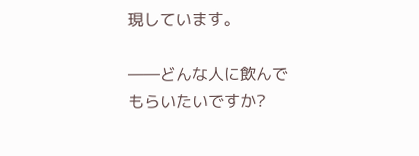現しています。

――どんな人に飲んでもらいたいですか?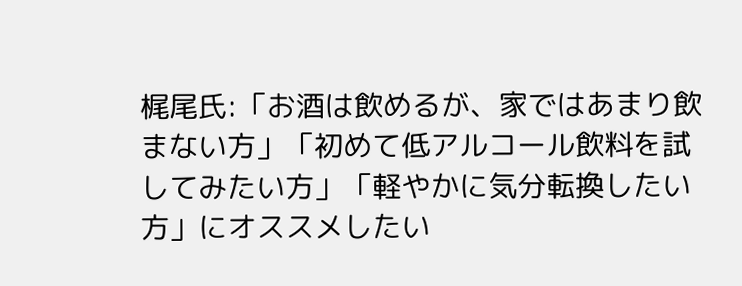梶尾氏:「お酒は飲めるが、家ではあまり飲まない方」「初めて低アルコール飲料を試してみたい方」「軽やかに気分転換したい方」にオススメしたい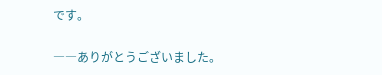です。

――ありがとうございました。